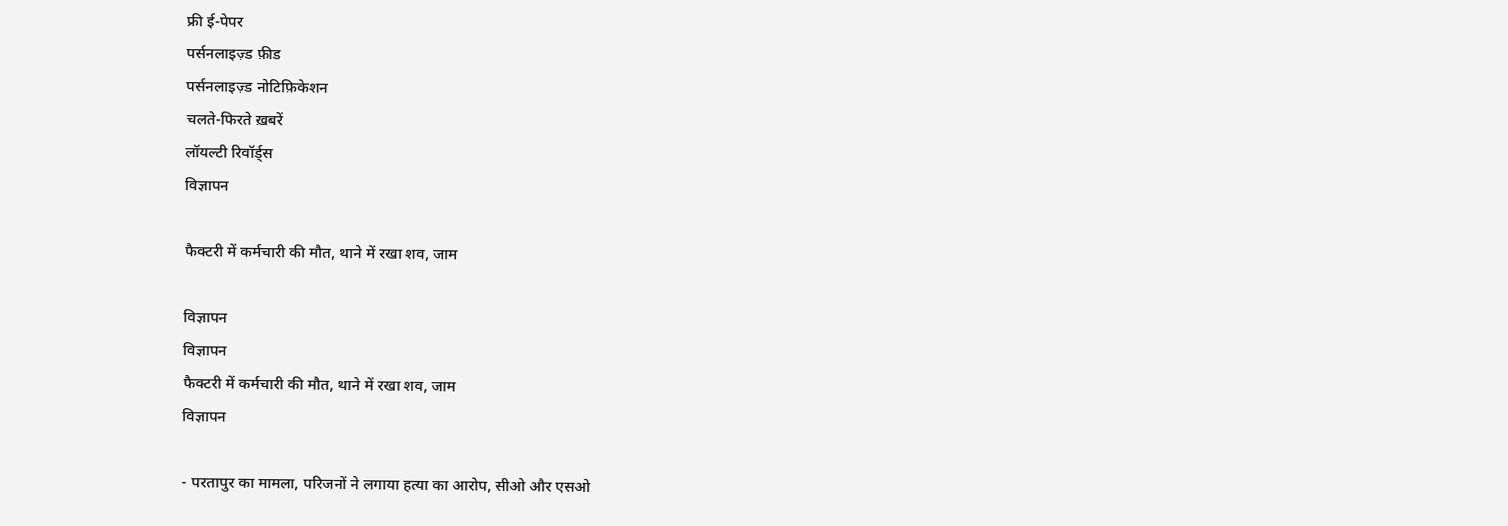फ्री ई-पेपर
पर्सनलाइज़्ड फ़ीड
पर्सनलाइज़्ड नोटिफ़िकेशन
चलते-फिरते ख़बरें
लॉयल्टी रिवॉर्ड्स
विज्ञापन

फैक्टरी में कर्मचारी की मौत, थाने में रखा शव, जाम

विज्ञापन
विज्ञापन
फैक्टरी में कर्मचारी की मौत, थाने में रखा शव, जाम
विज्ञापन

- परतापुर का मामला, परिजनों ने लगाया हत्या का आरोप, सीओ और एसओ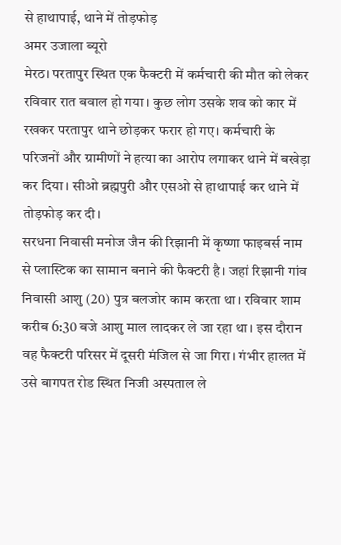से हाथापाई, थाने में तोड़फोड़
अमर उजाला ब्यूरो
मेरठ। परतापुर स्थित एक फैक्टरी में कर्मचारी की मौत को लेकर रविवार रात बवाल हो गया। कुछ लोग उसके शव को कार में रखकर परतापुर थाने छोड़कर फरार हो गए। कर्मचारी के परिजनों और ग्रामीणों ने हत्या का आरोप लगाकर थाने में बखेड़ा कर दिया। सीओ ब्रह्मपुरी और एसओ से हाथापाई कर थाने में तोड़फोड़ कर दी।
सरधना निवासी मनोज जैन की रिझानी में कृष्णा फाइबर्स नाम से प्लास्टिक का सामान बनाने की फैक्टरी है। जहां रिझानी गांव निवासी आशु (20) पुत्र बलजोर काम करता था। रविवार शाम करीब 6:30 बजे आशु माल लादकर ले जा रहा था। इस दौरान वह फैक्टरी परिसर में दूसरी मंजिल से जा गिरा। गंभीर हालत में उसे बागपत रोड स्थित निजी अस्पताल ले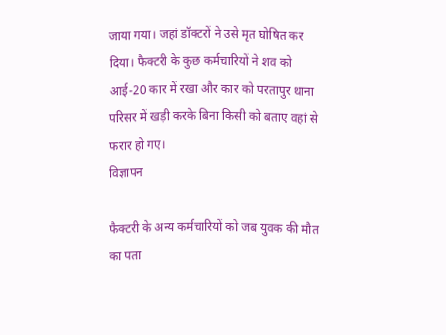जाया गया। जहां डॉक्टरों ने उसे मृत घोषित कर दिया। फैक्टरी के कुछ कर्मचारियों ने शव को आई-20 कार में रखा और कार को परतापुर थाना परिसर में खड़ी करके बिना किसी को बताए वहां से फरार हो गए।
विज्ञापन

फैक्टरी के अन्य कर्मचारियों को जब युवक की मौत का पता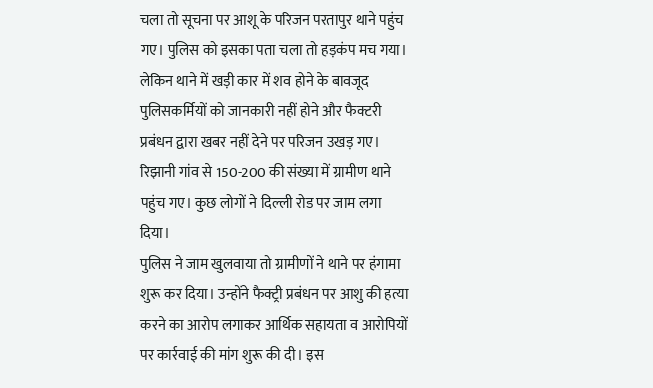चला तो सूचना पर आशू के परिजन परतापुर थाने पहुंच गए। पुलिस को इसका पता चला तो हड़कंप मच गया। लेकिन थाने में खड़ी कार में शव होने के बावजूद पुलिसकर्मियों को जानकारी नहीं होने और फैक्टरी प्रबंधन द्वारा खबर नहीं देने पर परिजन उखड़ गए। रिझानी गांव से 150-200 की संख्या में ग्रामीण थाने पहुंच गए। कुछ लोगों ने दिल्ली रोड पर जाम लगा दिया।
पुलिस ने जाम खुलवाया तो ग्रामीणों ने थाने पर हंगामा शुरू कर दिया। उन्होंने फैक्ट्री प्रबंधन पर आशु की हत्या करने का आरोप लगाकर आर्थिक सहायता व आरोपियों पर कार्रवाई की मांग शुरू की दी। इस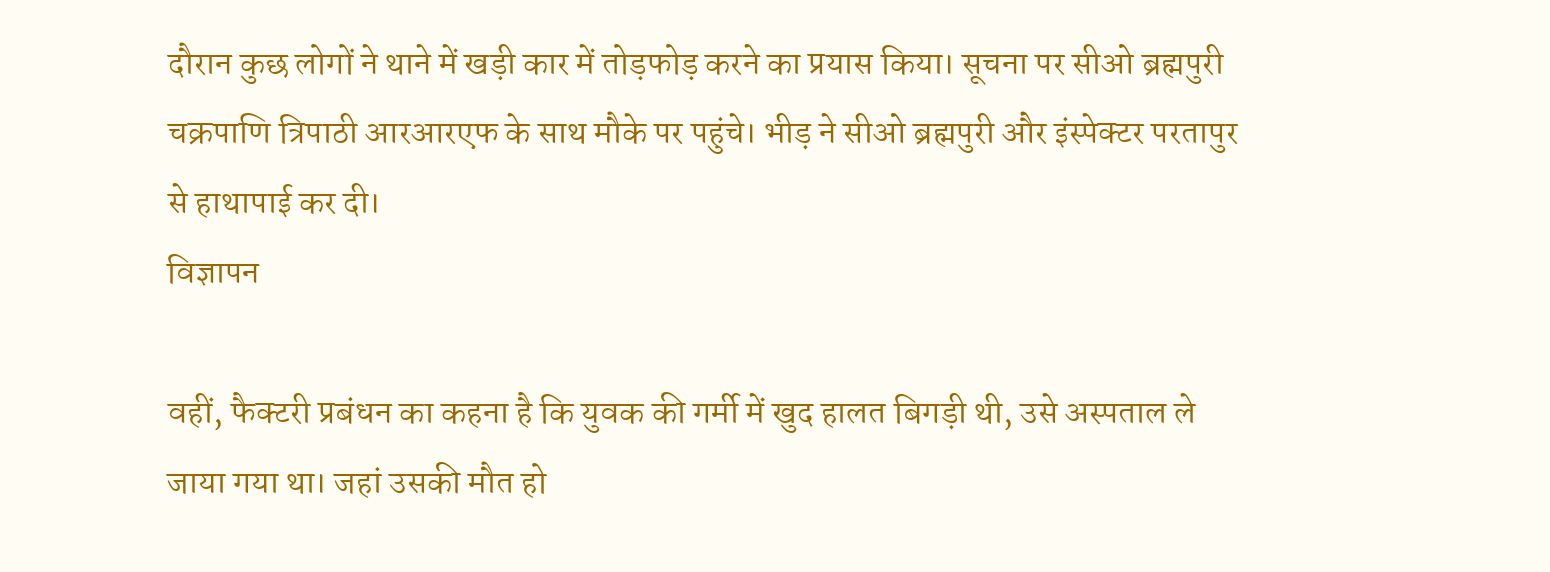दौरान कुछ लोगों ने थाने में खड़ी कार में तोड़फोड़ करने का प्रयास किया। सूचना पर सीओ ब्रह्मपुरी चक्रपाणि त्रिपाठी आरआरएफ के साथ मौके पर पहुंचे। भीड़ ने सीओ ब्रह्मपुरी और इंस्पेक्टर परतापुर से हाथापाई कर दी।
विज्ञापन

वहीं, फैक्टरी प्रबंधन का कहना है कि युवक की गर्मी में खुद हालत बिगड़ी थी, उसे अस्पताल ले जाया गया था। जहां उसकी मौत हो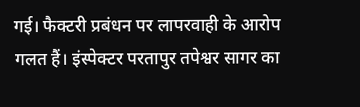गई। फैक्टरी प्रबंधन पर लापरवाही के आरोप गलत हैं। इंस्पेक्टर परतापुर तपेश्वर सागर का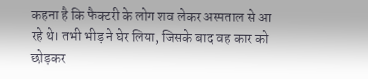कहना है कि फैक्टरी के लोग शव लेकर अस्पताल से आ रहे थे। तभी भीड़ ने घेर लिया, जिसके बाद वह कार को छोड़कर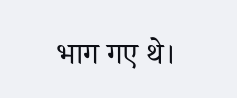भाग गए थे।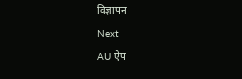विज्ञापन
Next
AU ऐप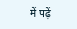में पढ़ें